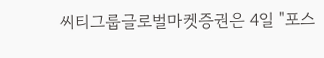씨티그룹글로벌마켓증권은 4일 "포스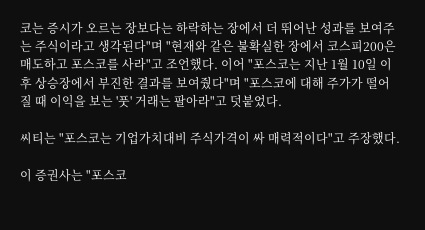코는 증시가 오르는 장보다는 하락하는 장에서 더 뛰어난 성과를 보여주는 주식이라고 생각된다"며 "현재와 같은 불확실한 장에서 코스피200은 매도하고 포스코를 사라"고 조언했다. 이어 "포스코는 지난 1월 10일 이후 상승장에서 부진한 결과를 보여줬다"며 "포스코에 대해 주가가 떨어질 때 이익을 보는 '풋' 거래는 팔아라"고 덧붙었다.

씨티는 "포스코는 기업가치대비 주식가격이 싸 매력적이다"고 주장했다.

이 증권사는 "포스코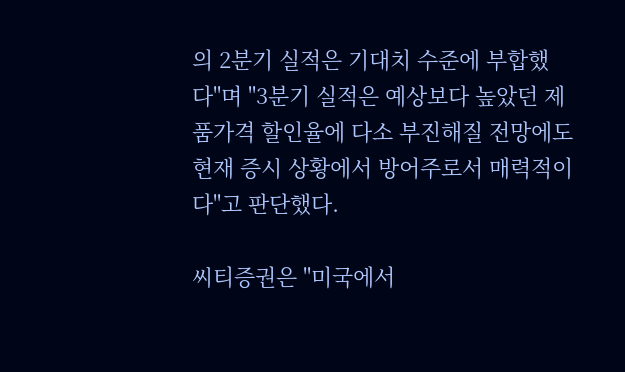의 2분기 실적은 기대치 수준에 부합했다"며 "3분기 실적은 예상보다 높았던 제품가격 할인율에 다소 부진해질 전망에도 현재 증시 상황에서 방어주로서 매력적이다"고 판단했다.

씨티증권은 "미국에서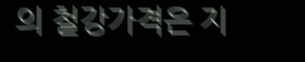의 철강가격은 지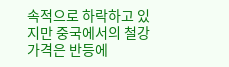속적으로 하락하고 있지만 중국에서의 철강가격은 반등에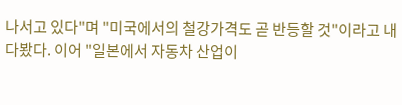나서고 있다"며 "미국에서의 철강가격도 곧 반등할 것"이라고 내다봤다. 이어 "일본에서 자동차 산업이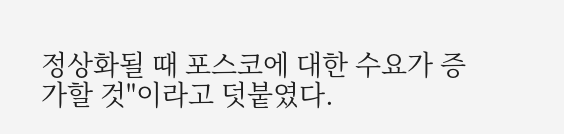정상화될 때 포스코에 대한 수요가 증가할 것"이라고 덧붙였다.